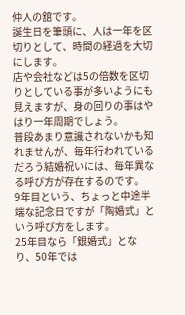仲人の舘です。
誕生日を筆頭に、人は一年を区切りとして、時間の経過を大切にします。
店や会社などは5の倍数を区切りとしている事が多いようにも見えますが、身の回りの事はやはり一年周期でしょう。
普段あまり意識されないかも知れませんが、毎年行われているだろう結婚祝いには、毎年異なる呼び方が存在するのです。
9年目という、ちょっと中途半端な記念日ですが「陶婚式」という呼び方をします。
25年目なら「銀婚式」となり、50年では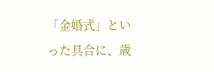「金婚式」といった具合に、歳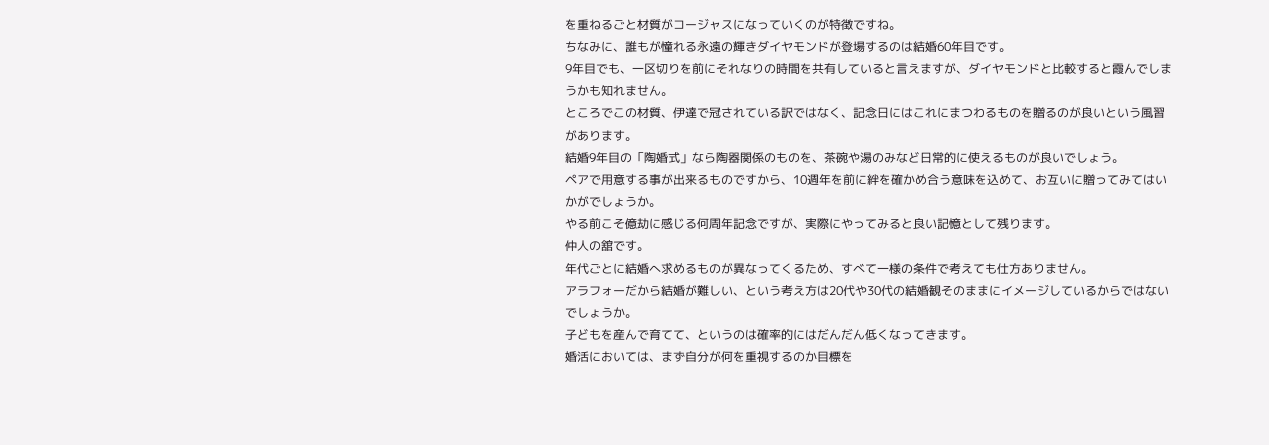を重ねるごと材質がコージャスになっていくのが特徴ですね。
ちなみに、誰もが憧れる永遠の輝きダイヤモンドが登場するのは結婚60年目です。
9年目でも、一区切りを前にそれなりの時間を共有していると言えますが、ダイヤモンドと比較すると霞んでしまうかも知れません。
ところでこの材質、伊達で冠されている訳ではなく、記念日にはこれにまつわるものを贈るのが良いという風習があります。
結婚9年目の「陶婚式」なら陶器関係のものを、茶碗や湯のみなど日常的に使えるものが良いでしょう。
ペアで用意する事が出来るものですから、10週年を前に絆を確かめ合う意味を込めて、お互いに贈ってみてはいかがでしょうか。
やる前こそ億劫に感じる何周年記念ですが、実際にやってみると良い記憶として残ります。
仲人の舘です。
年代ごとに結婚へ求めるものが異なってくるため、すべて一様の条件で考えても仕方ありません。
アラフォーだから結婚が難しい、という考え方は20代や30代の結婚観そのままにイメージしているからではないでしょうか。
子どもを産んで育てて、というのは確率的にはだんだん低くなってきます。
婚活においては、まず自分が何を重視するのか目標を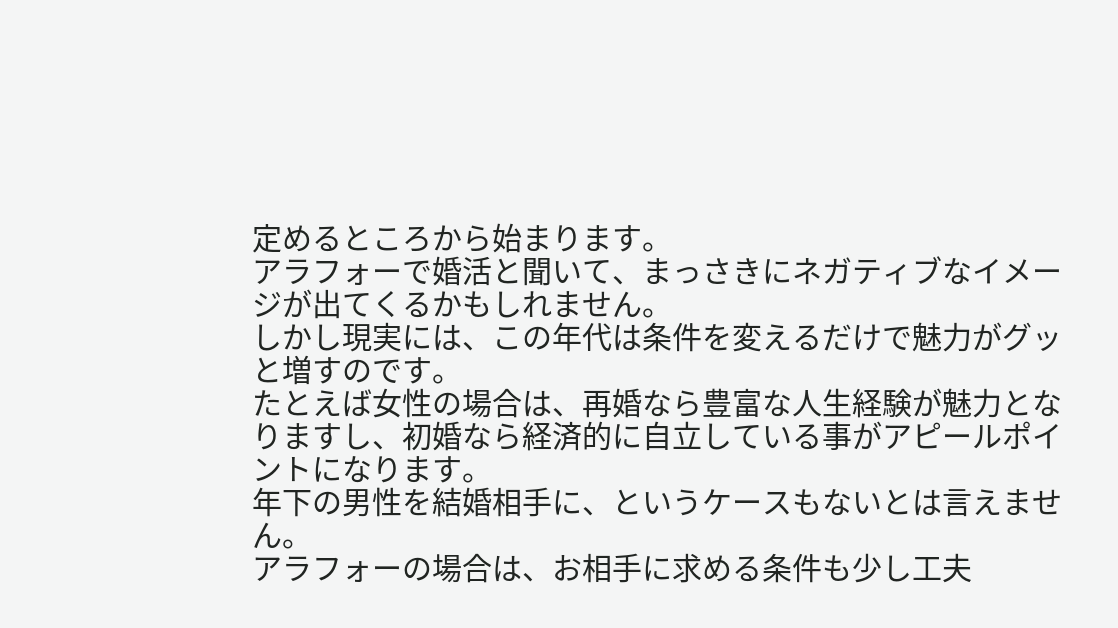定めるところから始まります。
アラフォーで婚活と聞いて、まっさきにネガティブなイメージが出てくるかもしれません。
しかし現実には、この年代は条件を変えるだけで魅力がグッと増すのです。
たとえば女性の場合は、再婚なら豊富な人生経験が魅力となりますし、初婚なら経済的に自立している事がアピールポイントになります。
年下の男性を結婚相手に、というケースもないとは言えません。
アラフォーの場合は、お相手に求める条件も少し工夫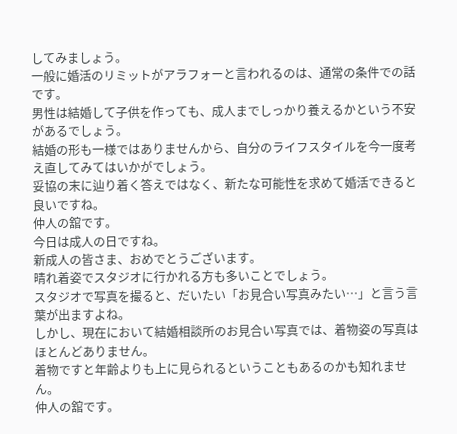してみましょう。
一般に婚活のリミットがアラフォーと言われるのは、通常の条件での話です。
男性は結婚して子供を作っても、成人までしっかり養えるかという不安があるでしょう。
結婚の形も一様ではありませんから、自分のライフスタイルを今一度考え直してみてはいかがでしょう。
妥協の末に辿り着く答えではなく、新たな可能性を求めて婚活できると良いですね。
仲人の舘です。
今日は成人の日ですね。
新成人の皆さま、おめでとうございます。
晴れ着姿でスタジオに行かれる方も多いことでしょう。
スタジオで写真を撮ると、だいたい「お見合い写真みたい…」と言う言葉が出ますよね。
しかし、現在において結婚相談所のお見合い写真では、着物姿の写真はほとんどありません。
着物ですと年齢よりも上に見られるということもあるのかも知れません。
仲人の舘です。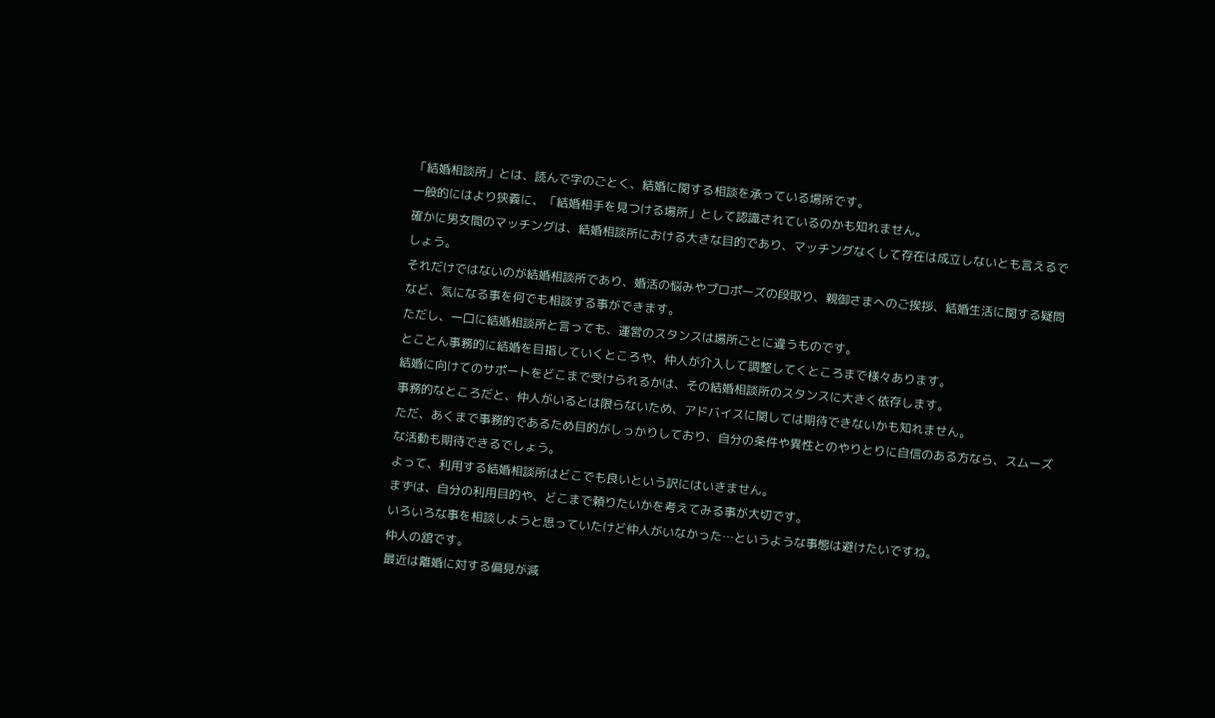「結婚相談所」とは、読んで字のごとく、結婚に関する相談を承っている場所です。
一般的にはより狭義に、「結婚相手を見つける場所」として認識されているのかも知れません。
確かに男女間のマッチングは、結婚相談所における大きな目的であり、マッチングなくして存在は成立しないとも言えるでしょう。
それだけではないのが結婚相談所であり、婚活の悩みやプロポーズの段取り、親御さまへのご挨拶、結婚生活に関する疑問など、気になる事を何でも相談する事ができます。
ただし、一口に結婚相談所と言っても、運営のスタンスは場所ごとに違うものです。
とことん事務的に結婚を目指していくところや、仲人が介入して調整してくところまで様々あります。
結婚に向けてのサポートをどこまで受けられるかは、その結婚相談所のスタンスに大きく依存します。
事務的なところだと、仲人がいるとは限らないため、アドバイスに関しては期待できないかも知れません。
ただ、あくまで事務的であるため目的がしっかりしており、自分の条件や異性とのやりとりに自信のある方なら、スムーズな活動も期待できるでしょう。
よって、利用する結婚相談所はどこでも良いという訳にはいきません。
まずは、自分の利用目的や、どこまで頼りたいかを考えてみる事が大切です。
いろいろな事を相談しようと思っていたけど仲人がいなかった…というような事態は避けたいですね。
仲人の舘です。
最近は離婚に対する偏見が減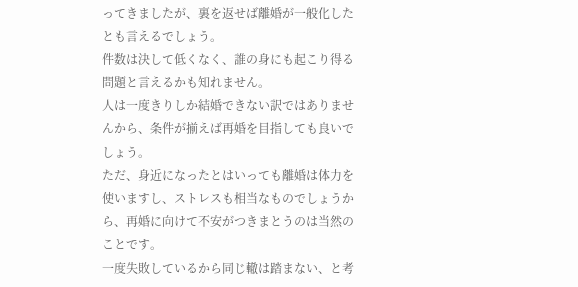ってきましたが、裏を返せば離婚が一般化したとも言えるでしょう。
件数は決して低くなく、誰の身にも起こり得る問題と言えるかも知れません。
人は一度きりしか結婚できない訳ではありませんから、条件が揃えば再婚を目指しても良いでしょう。
ただ、身近になったとはいっても離婚は体力を使いますし、ストレスも相当なものでしょうから、再婚に向けて不安がつきまとうのは当然のことです。
一度失敗しているから同じ轍は踏まない、と考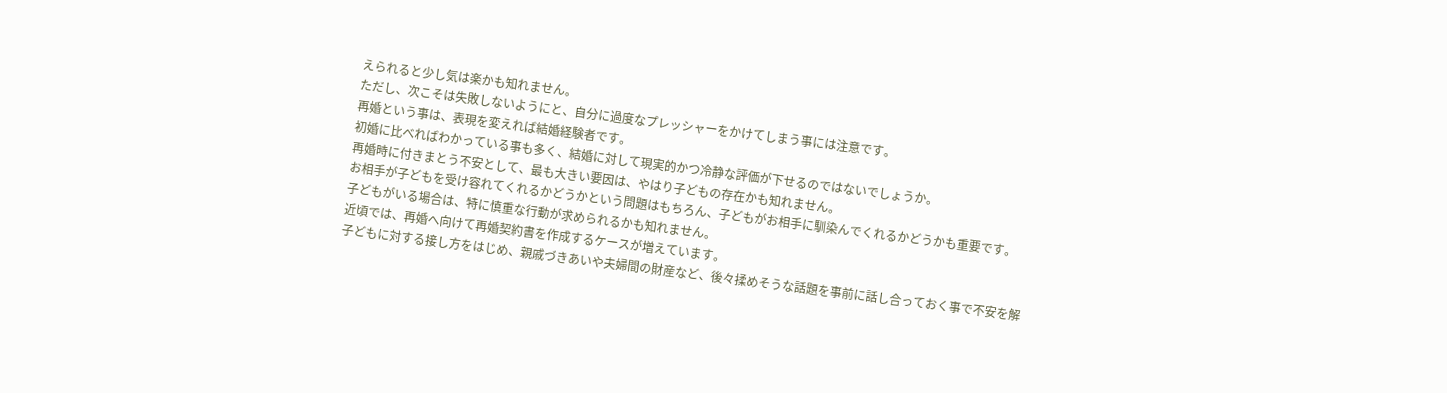えられると少し気は楽かも知れません。
ただし、次こそは失敗しないようにと、自分に過度なプレッシャーをかけてしまう事には注意です。
再婚という事は、表現を変えれば結婚経験者です。
初婚に比べればわかっている事も多く、結婚に対して現実的かつ冷静な評価が下せるのではないでしょうか。
再婚時に付きまとう不安として、最も大きい要因は、やはり子どもの存在かも知れません。
お相手が子どもを受け容れてくれるかどうかという問題はもちろん、子どもがお相手に馴染んでくれるかどうかも重要です。
子どもがいる場合は、特に慎重な行動が求められるかも知れません。
近頃では、再婚へ向けて再婚契約書を作成するケースが増えています。
子どもに対する接し方をはじめ、親戚づきあいや夫婦間の財産など、後々揉めそうな話題を事前に話し合っておく事で不安を解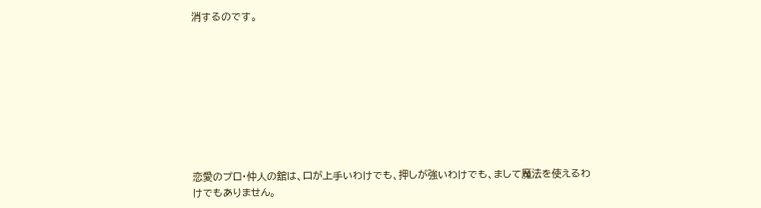消するのです。









恋愛のプロ・仲人の舘は、口が上手いわけでも、押しが強いわけでも、まして魔法を使えるわけでもありません。